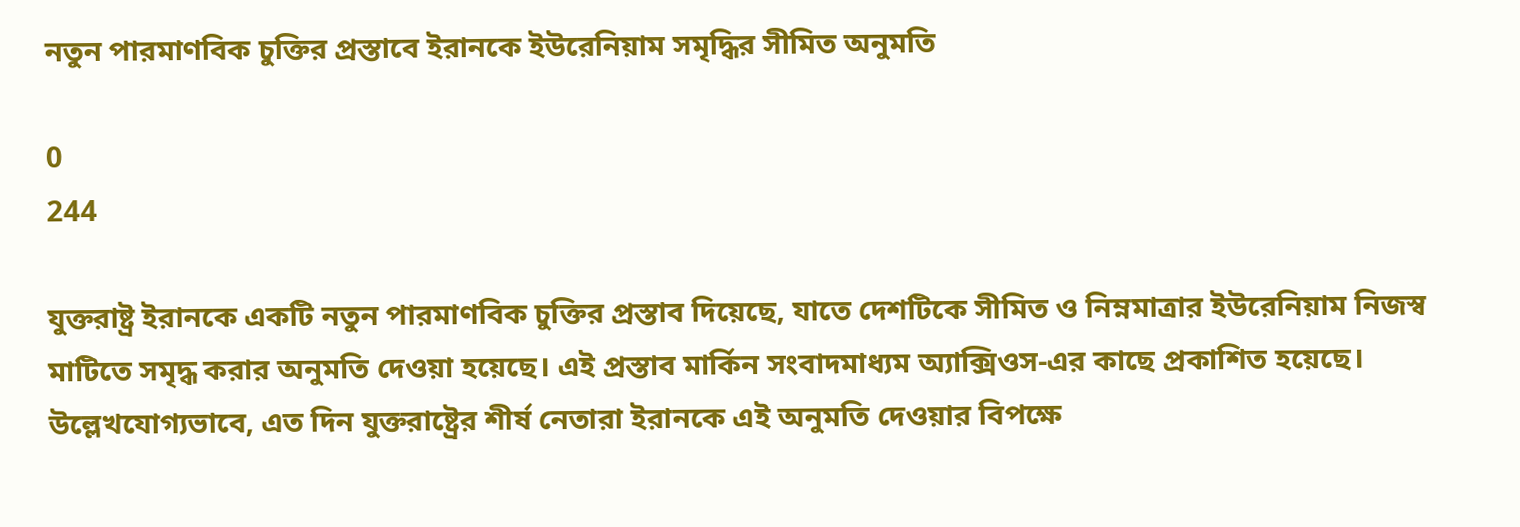নতুন পারমাণবিক চুক্তির প্রস্তাবে ইরানকে ইউরেনিয়াম সমৃদ্ধির সীমিত অনুমতি

0
244

যুক্তরাষ্ট্র ইরানকে একটি নতুন পারমাণবিক চুক্তির প্রস্তাব দিয়েছে, যাতে দেশটিকে সীমিত ও নিম্নমাত্রার ইউরেনিয়াম নিজস্ব মাটিতে সমৃদ্ধ করার অনুমতি দেওয়া হয়েছে। এই প্রস্তাব মার্কিন সংবাদমাধ্যম অ্যাক্সিওস-এর কাছে প্রকাশিত হয়েছে। উল্লেখযোগ্যভাবে, এত দিন যুক্তরাষ্ট্রের শীর্ষ নেতারা ইরানকে এই অনুমতি দেওয়ার বিপক্ষে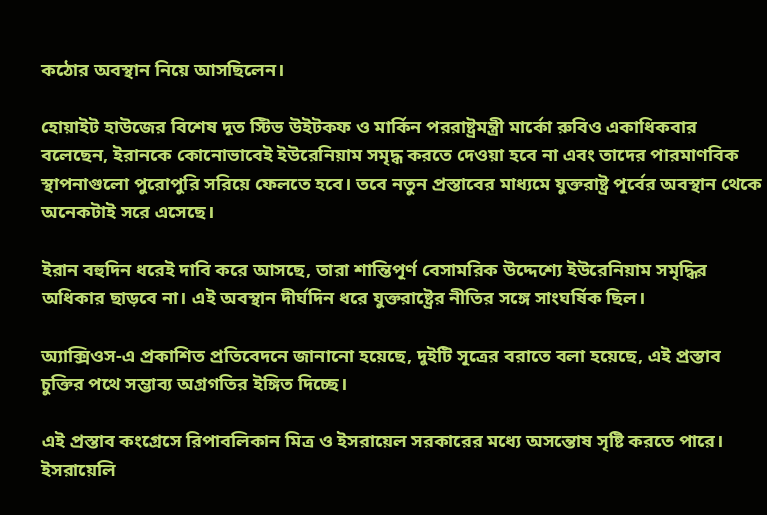কঠোর অবস্থান নিয়ে আসছিলেন।

হোয়াইট হাউজের বিশেষ দূত স্টিভ উইটকফ ও মার্কিন পররাষ্ট্রমন্ত্রী মার্কো রুবিও একাধিকবার বলেছেন, ইরানকে কোনোভাবেই ইউরেনিয়াম সমৃদ্ধ করতে দেওয়া হবে না এবং তাদের পারমাণবিক স্থাপনাগুলো পুরোপুরি সরিয়ে ফেলতে হবে। তবে নতুন প্রস্তাবের মাধ্যমে যুক্তরাষ্ট্র পূর্বের অবস্থান থেকে অনেকটাই সরে এসেছে।

ইরান বহুদিন ধরেই দাবি করে আসছে, তারা শান্তিপূর্ণ বেসামরিক উদ্দেশ্যে ইউরেনিয়াম সমৃদ্ধির অধিকার ছাড়বে না। এই অবস্থান দীর্ঘদিন ধরে যুক্তরাষ্ট্রের নীতির সঙ্গে সাংঘর্ষিক ছিল।

অ্যাক্সিওস-এ প্রকাশিত প্রতিবেদনে জানানো হয়েছে, দুইটি সূত্রের বরাতে বলা হয়েছে, এই প্রস্তাব চুক্তির পথে সম্ভাব্য অগ্রগতির ইঙ্গিত দিচ্ছে।

এই প্রস্তাব কংগ্রেসে রিপাবলিকান মিত্র ও ইসরায়েল সরকারের মধ্যে অসন্তোষ সৃষ্টি করতে পারে। ইসরায়েলি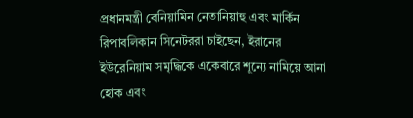প্রধানমন্ত্রী বেনিয়ামিন নেতানিয়াহু এবং মার্কিন রিপাবলিকান সিনেটররা চাইছেন, ইরানের ইউরেনিয়াম সমৃদ্ধিকে একেবারে শূন্যে নামিয়ে আনা হোক এবং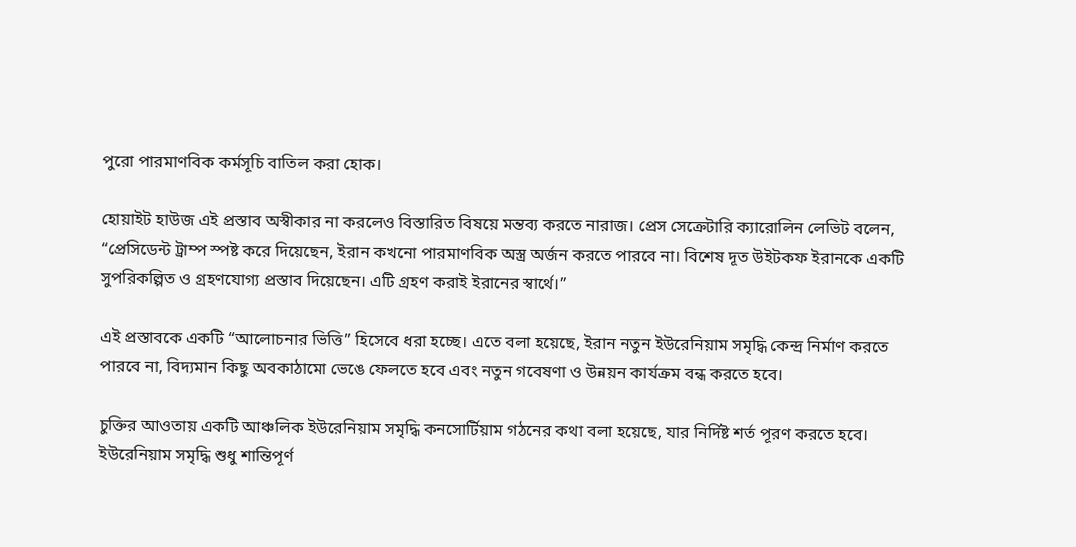পুরো পারমাণবিক কর্মসূচি বাতিল করা হোক।

হোয়াইট হাউজ এই প্রস্তাব অস্বীকার না করলেও বিস্তারিত বিষয়ে মন্তব্য করতে নারাজ। প্রেস সেক্রেটারি ক্যারোলিন লেভিট বলেন, “প্রেসিডেন্ট ট্রাম্প স্পষ্ট করে দিয়েছেন, ইরান কখনো পারমাণবিক অস্ত্র অর্জন করতে পারবে না। বিশেষ দূত উইটকফ ইরানকে একটি সুপরিকল্পিত ও গ্রহণযোগ্য প্রস্তাব দিয়েছেন। এটি গ্রহণ করাই ইরানের স্বার্থে।”

এই প্রস্তাবকে একটি “আলোচনার ভিত্তি” হিসেবে ধরা হচ্ছে। এতে বলা হয়েছে, ইরান নতুন ইউরেনিয়াম সমৃদ্ধি কেন্দ্র নির্মাণ করতে পারবে না, বিদ্যমান কিছু অবকাঠামো ভেঙে ফেলতে হবে এবং নতুন গবেষণা ও উন্নয়ন কার্যক্রম বন্ধ করতে হবে।

চুক্তির আওতায় একটি আঞ্চলিক ইউরেনিয়াম সমৃদ্ধি কনসোর্টিয়াম গঠনের কথা বলা হয়েছে, যার নির্দিষ্ট শর্ত পূরণ করতে হবে। ইউরেনিয়াম সমৃদ্ধি শুধু শান্তিপূর্ণ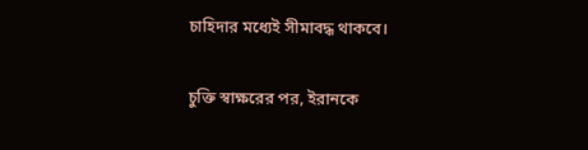চাহিদার মধ্যেই সীমাবদ্ধ থাকবে।

চুক্তি স্বাক্ষরের পর, ইরানকে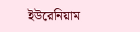ইউরেনিয়াম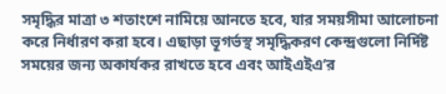সমৃদ্ধির মাত্রা ৩ শতাংশে নামিয়ে আনতে হবে, যার সময়সীমা আলোচনা করে নির্ধারণ করা হবে। এছাড়া ভূগর্ভস্থ সমৃদ্ধিকরণ কেন্দ্রগুলো নির্দিষ্ট সময়ের জন্য অকার্যকর রাখতে হবে এবং আইএইএ’র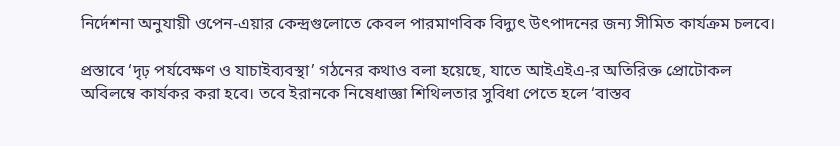নির্দেশনা অনুযায়ী ওপেন-এয়ার কেন্দ্রগুলোতে কেবল পারমাণবিক বিদ্যুৎ উৎপাদনের জন্য সীমিত কার্যক্রম চলবে।

প্রস্তাবে ‘দৃঢ় পর্যবেক্ষণ ও যাচাইব্যবস্থা’ গঠনের কথাও বলা হয়েছে, যাতে আইএইএ-র অতিরিক্ত প্রোটোকল অবিলম্বে কার্যকর করা হবে। তবে ইরানকে নিষেধাজ্ঞা শিথিলতার সুবিধা পেতে হলে ‘বাস্তব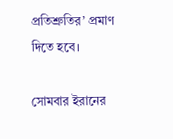প্রতিশ্রুতির’ প্রমাণ দিতে হবে।

সোমবার ইরানের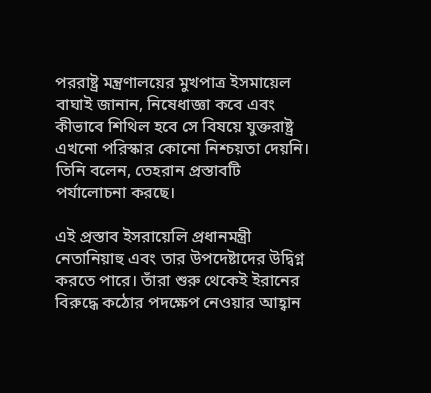পররাষ্ট্র মন্ত্রণালয়ের মুখপাত্র ইসমায়েল বাঘাই জানান, নিষেধাজ্ঞা কবে এবং কীভাবে শিথিল হবে সে বিষয়ে যুক্তরাষ্ট্র এখনো পরিস্কার কোনো নিশ্চয়তা দেয়নি। তিনি বলেন, তেহরান প্রস্তাবটি পর্যালোচনা করছে।

এই প্রস্তাব ইসরায়েলি প্রধানমন্ত্রী নেতানিয়াহু এবং তার উপদেষ্টাদের উদ্বিগ্ন করতে পারে। তাঁরা শুরু থেকেই ইরানের বিরুদ্ধে কঠোর পদক্ষেপ নেওয়ার আহ্বান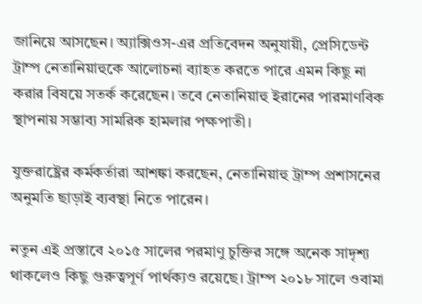জানিয়ে আসছেন। অ্যাক্সিওস-এর প্রতিবেদন অনুযায়ী, প্রেসিডেন্ট ট্রাম্প নেতানিয়াহুকে আলোচনা ব্যাহত করতে পারে এমন কিছু না করার বিষয়ে সতর্ক করেছেন। তবে নেতানিয়াহু ইরানের পারমাণবিক স্থাপনায় সম্ভাব্য সামরিক হামলার পক্ষপাতী।

যুক্তরাষ্ট্রের কর্মকর্তারা আশঙ্কা করছেন, নেতানিয়াহু ট্রাম্প প্রশাসনের অনুমতি ছাড়াই ব্যবস্থা নিতে পারেন।

নতুন এই প্রস্তাবে ২০১৫ সালের পরমাণু চুক্তির সঙ্গে অনেক সাদৃশ্য থাকলেও কিছু গুরুত্বপূর্ণ পার্থক্যও রয়েছে। ট্রাম্প ২০১৮ সালে ওবামা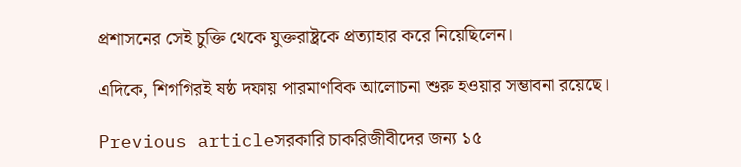প্রশাসনের সেই চুক্তি থেকে যুক্তরাষ্ট্রকে প্রত্যাহার করে নিয়েছিলেন।

এদিকে, শিগগিরই ষষ্ঠ দফায় পারমাণবিক আলোচনা শুরু হওয়ার সম্ভাবনা রয়েছে।

Previous articleসরকারি চাকরিজীবীদের জন্য ১৫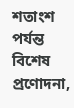শতাংশ পর্যন্ত বিশেষ প্রণোদনা,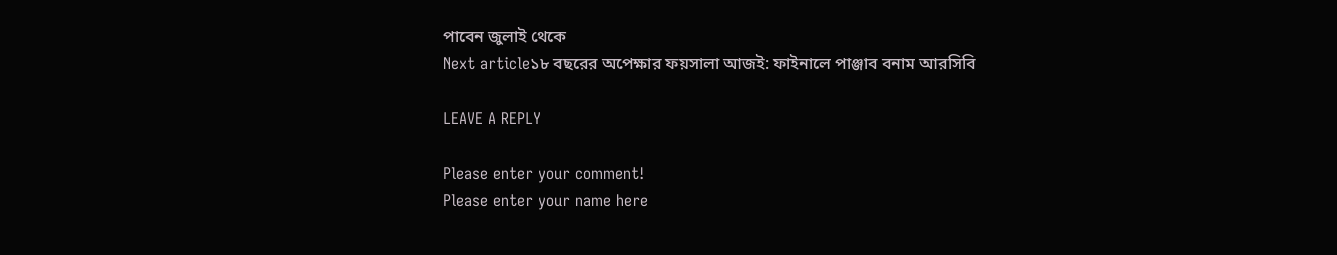পাবেন জুলাই থেকে
Next article১৮ বছরের অপেক্ষার ফয়সালা আজই: ফাইনালে পাঞ্জাব বনাম আরসিবি

LEAVE A REPLY

Please enter your comment!
Please enter your name here